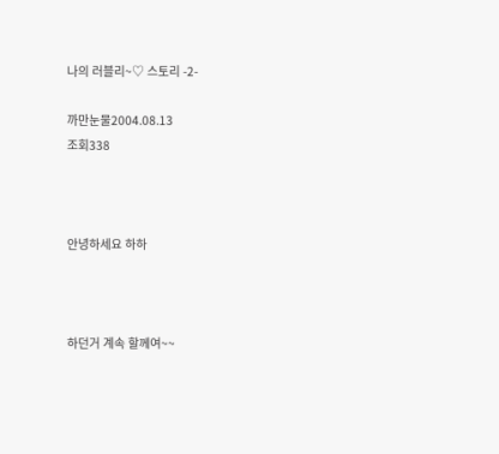나의 러블리~♡ 스토리 -2-

까만눈물2004.08.13
조회338



안녕하세요 하하



하던거 계속 할께여~~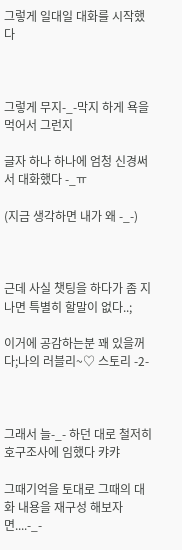그렇게 일대일 대화를 시작했다



그렇게 무지-_-막지 하게 욕을 먹어서 그런지

글자 하나 하나에 엄청 신경써서 대화했다 -_ㅠ

(지금 생각하면 내가 왜 -_-)



근데 사실 챗팅을 하다가 좀 지나면 특별히 할말이 없다..;

이거에 공감하는분 꽤 있을꺼다;나의 러블리~♡ 스토리 -2-



그래서 늘-_- 하던 대로 철저히 호구조사에 임했다 캬캬

그때기억을 토대로 그때의 대화 내용을 재구성 해보자면....-_-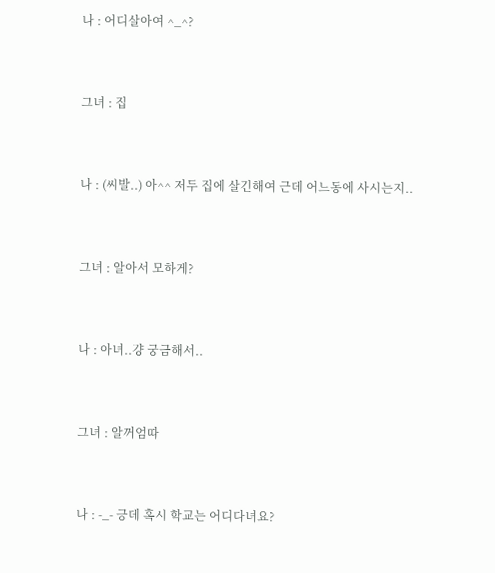나 : 어디살아여 ^_^?



그녀 : 집



나 : (씨발..) 아^^ 저두 집에 살긴해여 근데 어느동에 사시는지..



그녀 : 알아서 모하게?



나 : 아녀..걍 궁금해서..



그녀 : 알꺼엄따



나 : -_- 긍데 혹시 학교는 어디다녀요?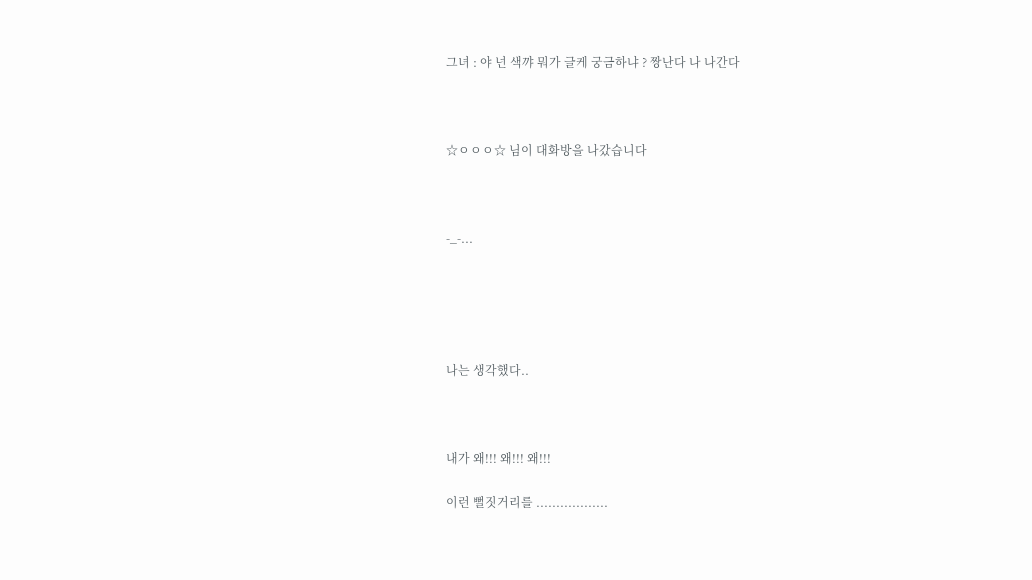그녀 : 야 넌 색꺄 뭐가 글케 궁금하냐 ? 짱난다 나 나간다



☆ㅇㅇㅇ☆ 님이 대화방을 나갔습니다



-_-...





나는 생각했다..



내가 왜!!! 왜!!! 왜!!!

이런 뻘짓거리를 ..................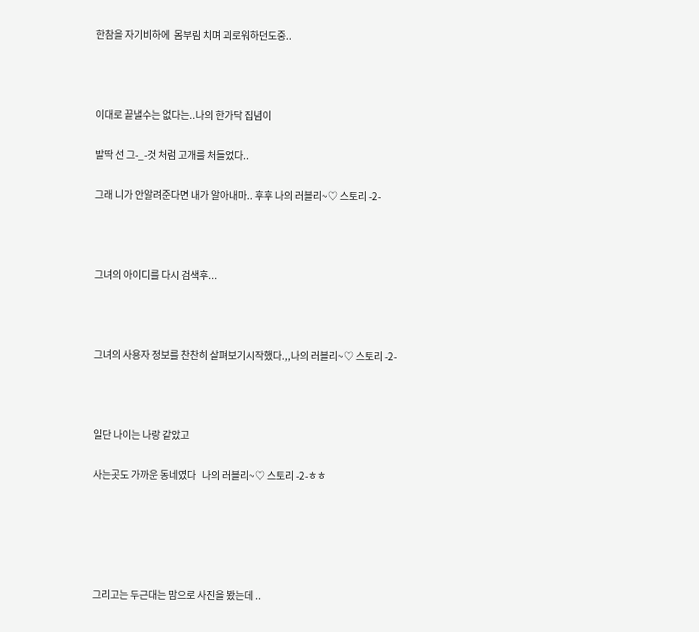한참을 자기비하에  몸부림 치며 괴로워하던도중..



이대로 끝낼수는 없다는..나의 한가닥 집념이

발딱 선 그-_-것 처럼 고개를 처들었다..

그래 니가 안알려준다면 내가 알아내마.. 후후 나의 러블리~♡ 스토리 -2-



그녀의 아이디를 다시 검색후...



그녀의 사용자 정보를 찬찬히 살펴보기시작했다.,,나의 러블리~♡ 스토리 -2-



일단 나이는 나랑 같았고

사는곳도 가까운 동네였다   나의 러블리~♡ 스토리 -2-ㅎㅎ





그리고는 두근대는 맘으로 사진을 봤는데 ..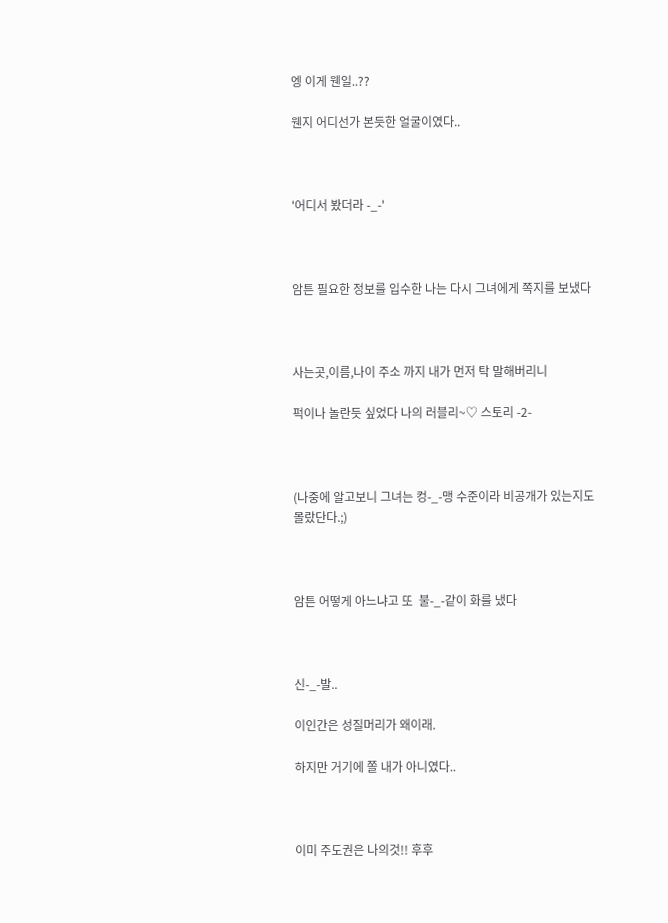엥 이게 웬일..??

웬지 어디선가 본듯한 얼굴이였다..



'어디서 봤더라 -_-'



암튼 필요한 정보를 입수한 나는 다시 그녀에게 쪽지를 보냈다



사는곳,이름,나이 주소 까지 내가 먼저 탁 말해버리니

퍽이나 놀란듯 싶었다 나의 러블리~♡ 스토리 -2-



(나중에 알고보니 그녀는 컹-_-맹 수준이라 비공개가 있는지도 몰랐단다.;)



암튼 어떻게 아느냐고 또  불-_-같이 화를 냈다



신-_-발..

이인간은 성질머리가 왜이래.

하지만 거기에 쫄 내가 아니였다..



이미 주도권은 나의것!! 후후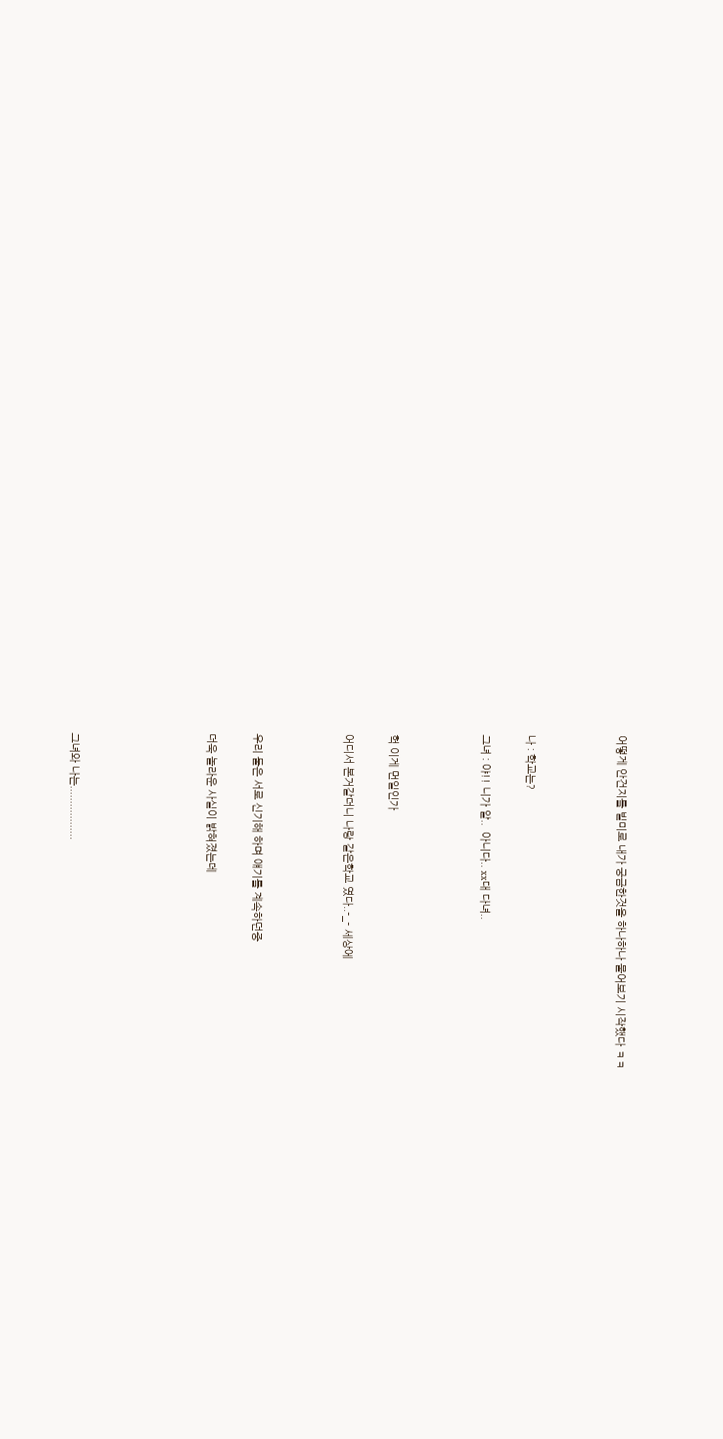어떻게 안건지를 빌미로 내가 궁금한것을 하나하나 물어보기 시작했다 ㅋㅋ



나 : 학교는?

그녀 : 야!! 니가 알..  아니다.. xx대 다녀..



헉 이게 먼일인가

어디서 본거같더니 나랑 같은학교 였다..-_- 세상에



우리 둘은 서로 신기해 하며 얘기를 계속하던중

더욱 놀라운 사실이 밝혀졌는데





그녀와 나는..................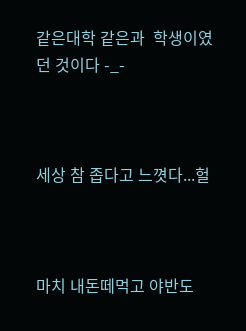같은대학 같은과  학생이였던 것이다 -_-



세상 참 좁다고 느꼇다...헐



마치 내돈떼먹고 야반도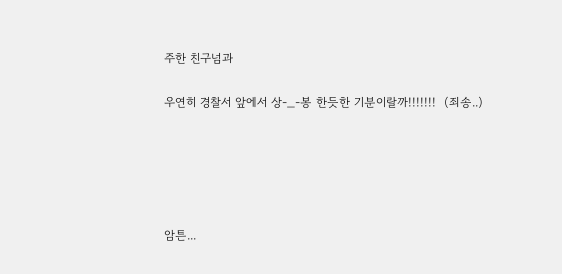주한 친구넘과

우연히 경찰서 앞에서 상-_-봉 한듯한 기분이랄까!!!!!!!  (죄송..)





암튼...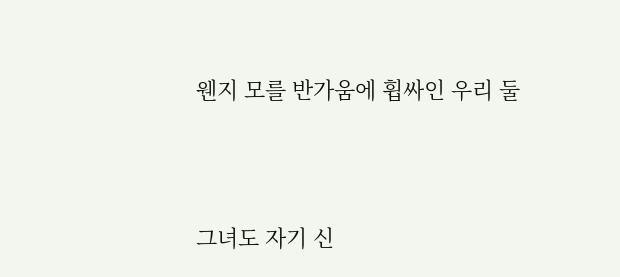웬지 모를 반가움에 휩싸인 우리 둘



그녀도 자기 신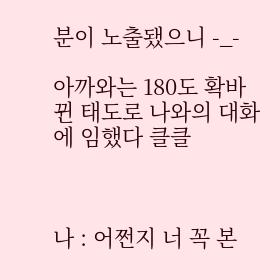분이 노출됐으니 -_-

아까와는 180도 확바뀐 태도로 나와의 대화에 임했다 클클



나 : 어쩐지 너 꼭 본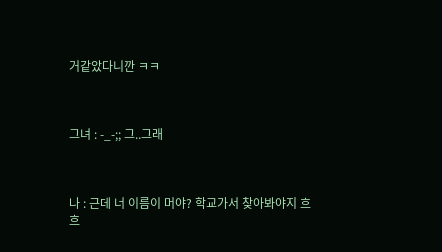거같았다니깐 ㅋㅋ



그녀 : -_-;; 그..그래



나 : 근데 너 이름이 머야? 학교가서 찾아봐야지 흐흐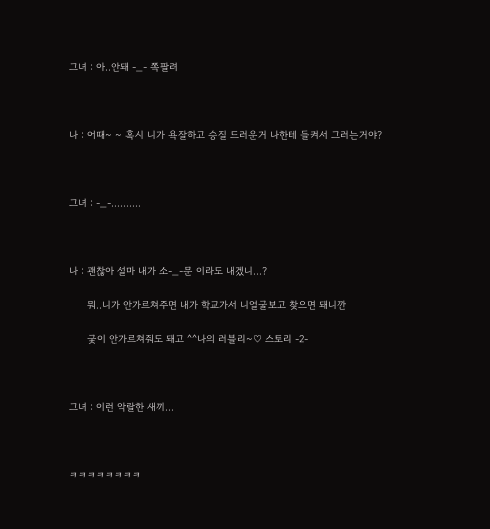그녀 : 아..안돼 -_- 쪽팔려



나 : 어때~ ~ 혹시 니가 욕잘하고 승질 드러운거 나한테 들켜서 그러는거야?



그녀 : -_-..........



나 : 괜찮아 설마 내가 소-_-문 이라도 내겠니...?

      뭐..니가 안가르쳐주면 내가 학교가서 니얼굴보고 찾으면 돼니깐

      궂이 안가르쳐줘도 돼고 ^^나의 러블리~♡ 스토리 -2-



그녀 : 이런 악랄한 새끼...



ㅋㅋㅋㅋㅋㅋㅋㅋ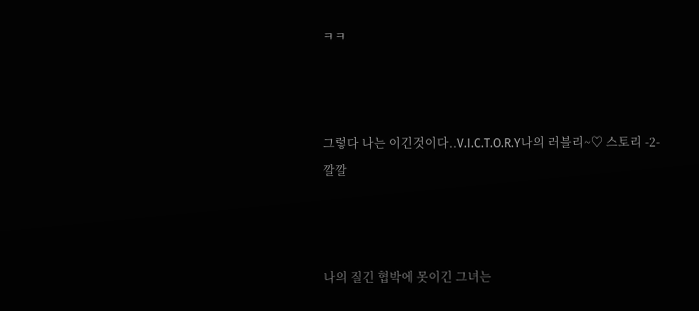ㅋㅋ



그렇다 나는 이긴것이다..V.I.C.T.O.R.Y나의 러블리~♡ 스토리 -2- 깔깔



나의 질긴 협박에 못이긴 그녀는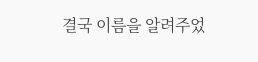결국 이름을 알려주었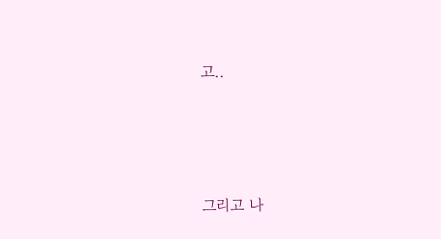고..





그리고 나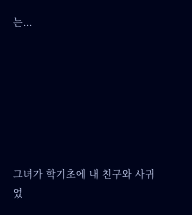는...







그녀가 학기초에 내 친구와 사귀었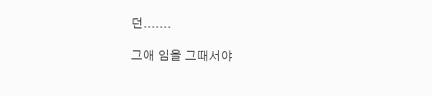던.......

그애 임을 그때서야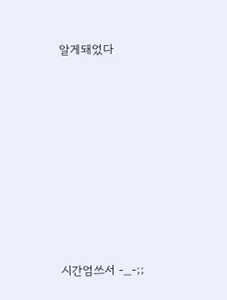알게돼었다









시간엄쓰서 -_-;;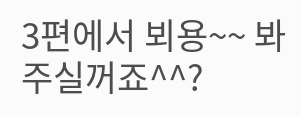3편에서 뵈용~~ 봐주실꺼죠^^?